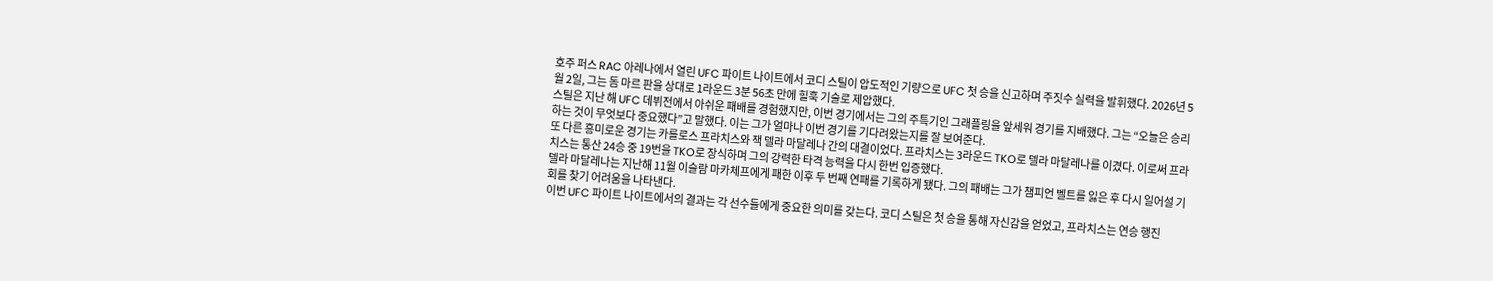호주 퍼스 RAC 아레나에서 열린 UFC 파이트 나이트에서 코디 스틸이 압도적인 기량으로 UFC 첫 승을 신고하며 주짓수 실력을 발휘했다. 2026년 5월 2일, 그는 돔 마르 판을 상대로 1라운드 3분 56초 만에 힐훅 기술로 제압했다.
스틸은 지난 해 UFC 데뷔전에서 아쉬운 패배를 경험했지만, 이번 경기에서는 그의 주특기인 그래플링을 앞세워 경기를 지배했다. 그는 “오늘은 승리하는 것이 무엇보다 중요했다”고 말했다. 이는 그가 얼마나 이번 경기를 기다려왔는지를 잘 보여준다.
또 다른 흥미로운 경기는 카를로스 프라치스와 잭 델라 마달레나 간의 대결이었다. 프라치스는 3라운드 TKO로 델라 마달레나를 이겼다. 이로써 프라치스는 통산 24승 중 19번을 TKO로 장식하며 그의 강력한 타격 능력을 다시 한번 입증했다.
델라 마달레나는 지난해 11월 이슬람 마카체프에게 패한 이후 두 번째 연패를 기록하게 됐다. 그의 패배는 그가 챔피언 벨트를 잃은 후 다시 일어설 기회를 찾기 어려움을 나타낸다.
이번 UFC 파이트 나이트에서의 결과는 각 선수들에게 중요한 의미를 갖는다. 코디 스틸은 첫 승을 통해 자신감을 얻었고, 프라치스는 연승 행진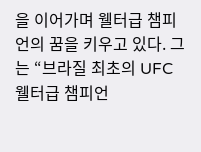을 이어가며 웰터급 챔피언의 꿈을 키우고 있다. 그는 “브라질 최초의 UFC 웰터급 챔피언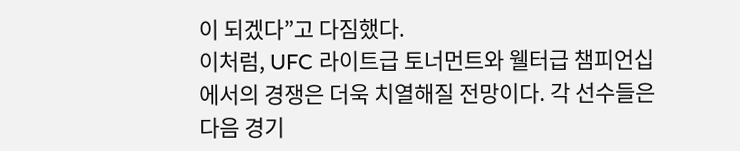이 되겠다”고 다짐했다.
이처럼, UFC 라이트급 토너먼트와 웰터급 챔피언십에서의 경쟁은 더욱 치열해질 전망이다. 각 선수들은 다음 경기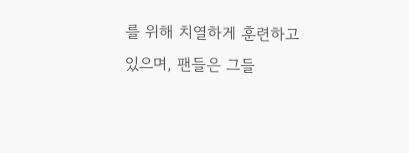를 위해 치열하게 훈련하고 있으며, 팬들은 그들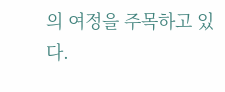의 여정을 주목하고 있다.